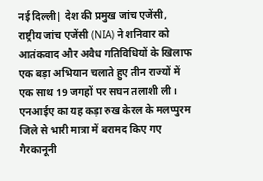नई दिल्ली| देश की प्रमुख जांच एजेंसी, राष्ट्रीय जांच एजेंसी (NIA) ने शनिवार को आतंकवाद और अवैध गतिविधियों के खिलाफ एक बड़ा अभियान चलाते हुए तीन राज्यों में एक साथ 19 जगहों पर सघन तलाशी ली। एनआईए का यह कड़ा रुख केरल के मलप्पुरम जिले से भारी मात्रा में बरामद किए गए गैरकानूनी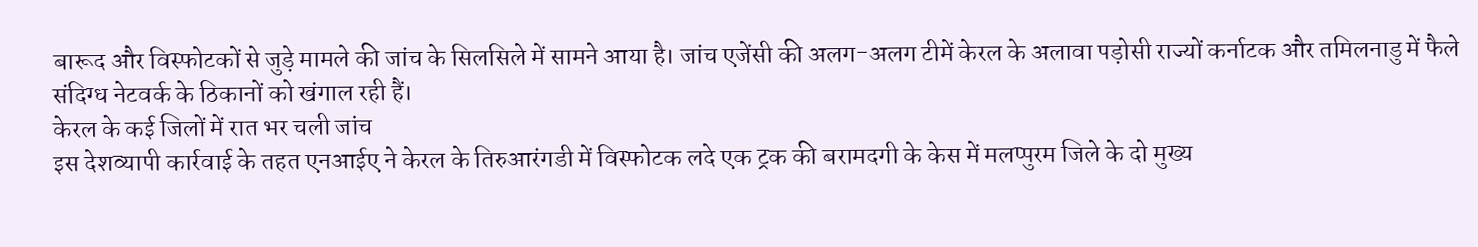बारूद और विस्फोटकों से जुड़े मामले की जांच के सिलसिले में सामने आया है। जांच एजेंसी की अलग-अलग टीमें केरल के अलावा पड़ोसी राज्यों कर्नाटक और तमिलनाडु में फैले संदिग्ध नेटवर्क के ठिकानों को खंगाल रही हैं।
केरल के कई जिलों में रात भर चली जांच
इस देशव्यापी कार्रवाई के तहत एनआईए ने केरल के तिरुआरंगडी में विस्फोटक लदे एक ट्रक की बरामदगी के केस में मलप्पुरम जिले के दो मुख्य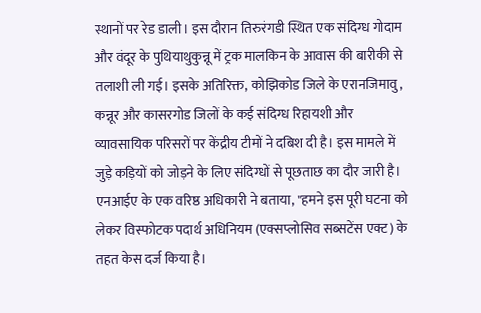स्थानों पर रेड डाली। इस दौरान तिरुरंगडी स्थित एक संदिग्ध गोदाम और वंदूर के पुथियाथुकुन्नू में ट्रक मालकिन के आवास की बारीकी से तलाशी ली गई। इसके अतिरिक्त, कोझिकोड जिले के एरानजिमावु, कन्नूर और कासरगोड जिलों के कई संदिग्ध रिहायशी और व्यावसायिक परिसरों पर केंद्रीय टीमों ने दबिश दी है। इस मामले में जुड़े कड़ियों को जोड़ने के लिए संदिग्धों से पूछताछ का दौर जारी है।
एनआईए के एक वरिष्ठ अधिकारी ने बताया, "हमने इस पूरी घटना को लेकर विस्फोटक पदार्थ अधिनियम (एक्सप्लोसिव सब्सटेंस एक्ट) के तहत केस दर्ज किया है।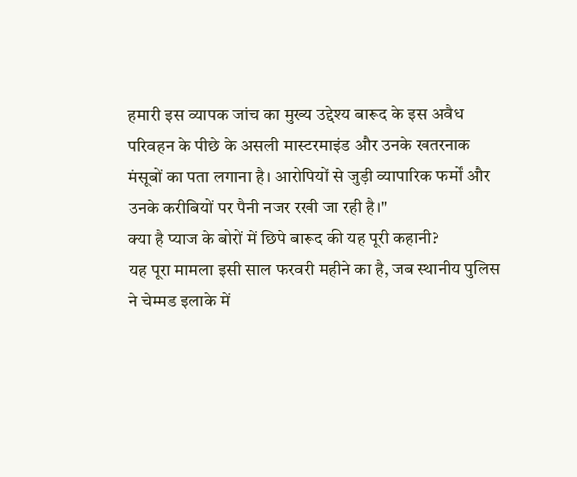हमारी इस व्यापक जांच का मुख्य उद्देश्य बारूद के इस अवैध परिवहन के पीछे के असली मास्टरमाइंड और उनके खतरनाक मंसूबों का पता लगाना है। आरोपियों से जुड़ी व्यापारिक फर्मों और उनके करीबियों पर पैनी नजर रखी जा रही है।"
क्या है प्याज के बोरों में छिपे बारूद की यह पूरी कहानी?
यह पूरा मामला इसी साल फरवरी महीने का है, जब स्थानीय पुलिस ने चेम्मड इलाके में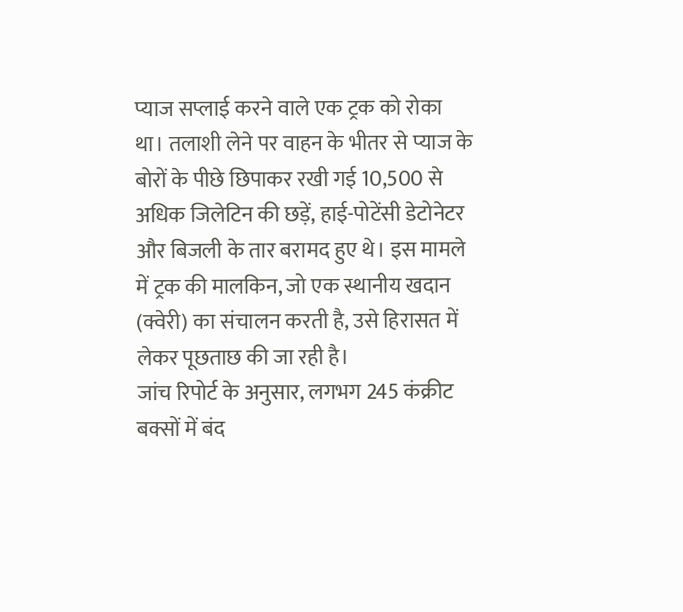प्याज सप्लाई करने वाले एक ट्रक को रोका था। तलाशी लेने पर वाहन के भीतर से प्याज के बोरों के पीछे छिपाकर रखी गई 10,500 से अधिक जिलेटिन की छड़ें, हाई-पोटेंसी डेटोनेटर और बिजली के तार बरामद हुए थे। इस मामले में ट्रक की मालकिन, जो एक स्थानीय खदान (क्वेरी) का संचालन करती है, उसे हिरासत में लेकर पूछताछ की जा रही है।
जांच रिपोर्ट के अनुसार, लगभग 245 कंक्रीट बक्सों में बंद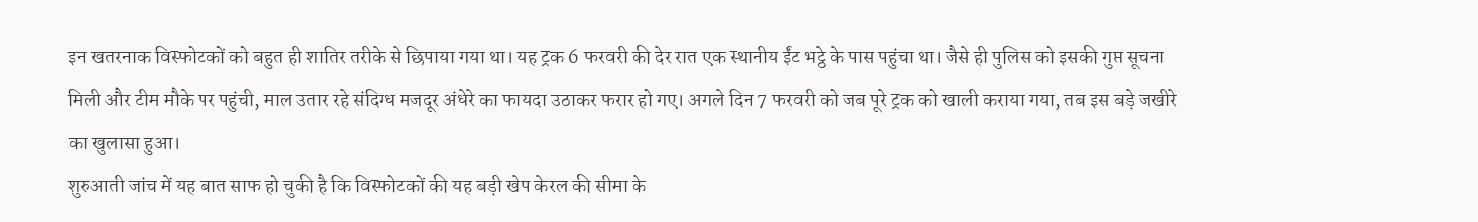इन खतरनाक विस्फोटकों को बहुत ही शातिर तरीके से छिपाया गया था। यह ट्रक 6 फरवरी की देर रात एक स्थानीय ईंट भट्ठे के पास पहुंचा था। जैसे ही पुलिस को इसकी गुप्त सूचना मिली और टीम मौके पर पहुंची, माल उतार रहे संदिग्ध मजदूर अंधेरे का फायदा उठाकर फरार हो गए। अगले दिन 7 फरवरी को जब पूरे ट्रक को खाली कराया गया, तब इस बड़े जखीरे का खुलासा हुआ।
शुरुआती जांच में यह बात साफ हो चुकी है कि विस्फोटकों की यह बड़ी खेप केरल की सीमा के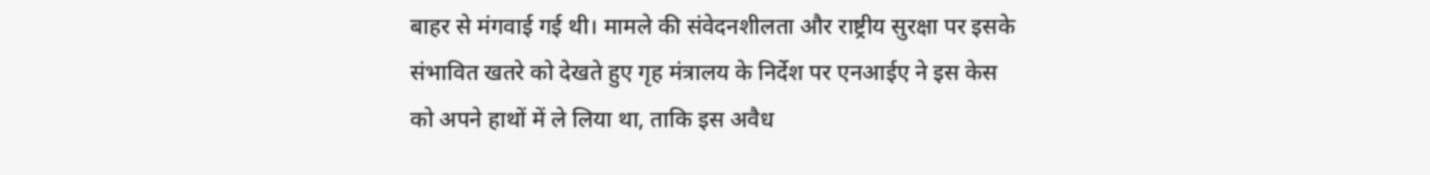बाहर से मंगवाई गई थी। मामले की संवेदनशीलता और राष्ट्रीय सुरक्षा पर इसके संभावित खतरे को देखते हुए गृह मंत्रालय के निर्देश पर एनआईए ने इस केस को अपने हाथों में ले लिया था, ताकि इस अवैध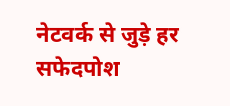नेटवर्क से जुड़े हर सफेदपोश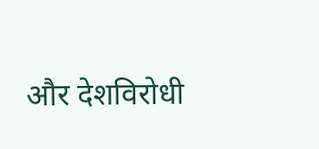और देशविरोधी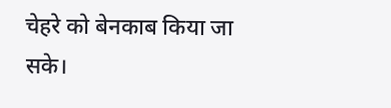चेहरे को बेनकाब किया जा सके।